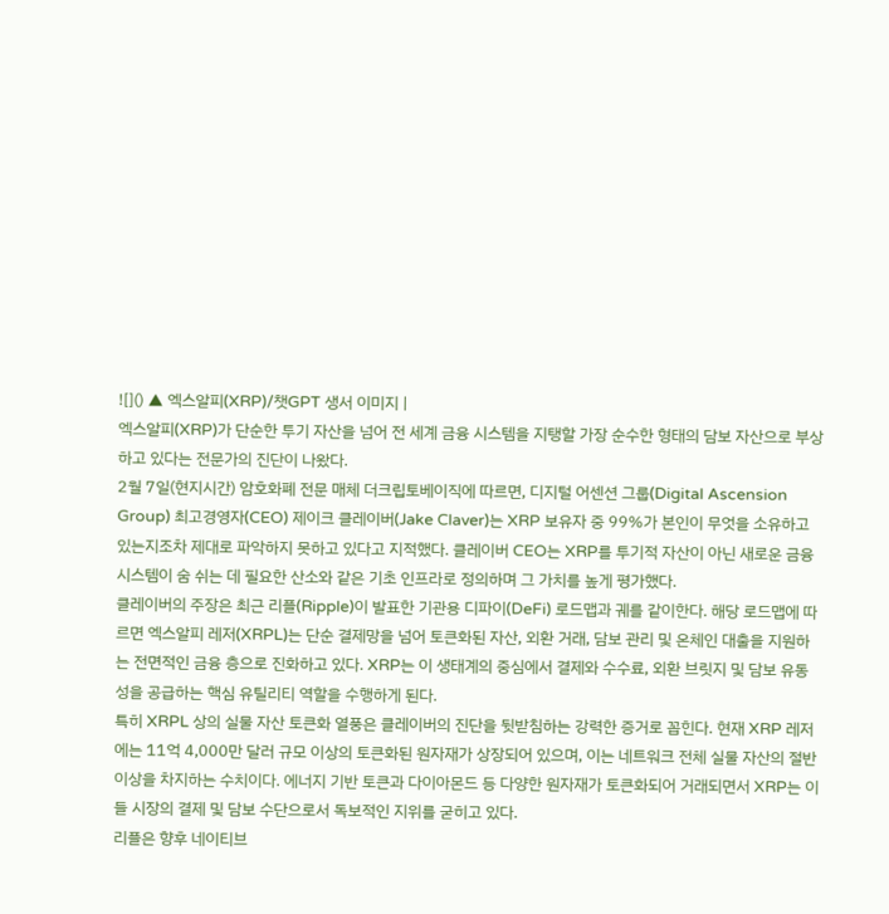![]() ▲ 엑스알피(XRP)/챗GPT 생서 이미지 |
엑스알피(XRP)가 단순한 투기 자산을 넘어 전 세계 금융 시스템을 지탱할 가장 순수한 형태의 담보 자산으로 부상하고 있다는 전문가의 진단이 나왔다.
2월 7일(현지시간) 암호화폐 전문 매체 더크립토베이직에 따르면, 디지털 어센션 그룹(Digital Ascension Group) 최고경영자(CEO) 제이크 클레이버(Jake Claver)는 XRP 보유자 중 99%가 본인이 무엇을 소유하고 있는지조차 제대로 파악하지 못하고 있다고 지적했다. 클레이버 CEO는 XRP를 투기적 자산이 아닌 새로운 금융 시스템이 숨 쉬는 데 필요한 산소와 같은 기초 인프라로 정의하며 그 가치를 높게 평가했다.
클레이버의 주장은 최근 리플(Ripple)이 발표한 기관용 디파이(DeFi) 로드맵과 궤를 같이한다. 해당 로드맵에 따르면 엑스알피 레저(XRPL)는 단순 결제망을 넘어 토큰화된 자산, 외환 거래, 담보 관리 및 온체인 대출을 지원하는 전면적인 금융 층으로 진화하고 있다. XRP는 이 생태계의 중심에서 결제와 수수료, 외환 브릿지 및 담보 유동성을 공급하는 핵심 유틸리티 역할을 수행하게 된다.
특히 XRPL 상의 실물 자산 토큰화 열풍은 클레이버의 진단을 뒷받침하는 강력한 증거로 꼽힌다. 현재 XRP 레저에는 11억 4,000만 달러 규모 이상의 토큰화된 원자재가 상장되어 있으며, 이는 네트워크 전체 실물 자산의 절반 이상을 차지하는 수치이다. 에너지 기반 토큰과 다이아몬드 등 다양한 원자재가 토큰화되어 거래되면서 XRP는 이들 시장의 결제 및 담보 수단으로서 독보적인 지위를 굳히고 있다.
리플은 향후 네이티브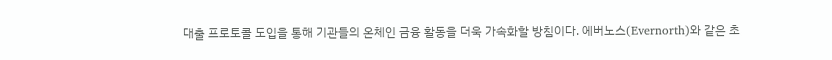대출 프로토콜 도입을 통해 기관들의 온체인 금융 활동을 더욱 가속화할 방침이다. 에버노스(Evernorth)와 같은 초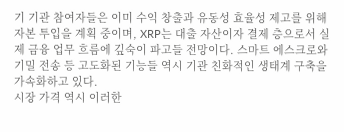기 기관 참여자들은 이미 수익 창출과 유동성 효율성 제고를 위해 자본 투입을 계획 중이며, XRP는 대출 자산이자 결제 층으로서 실제 금융 업무 흐름에 깊숙이 파고들 전망이다. 스마트 에스크로와 기밀 전송 등 고도화된 기능들 역시 기관 친화적인 생태계 구축을 가속화하고 있다.
시장 가격 역시 이러한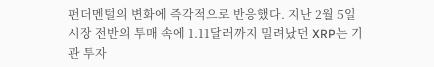펀더멘털의 변화에 즉각적으로 반응했다. 지난 2월 5일 시장 전반의 투매 속에 1.11달러까지 밀려났던 XRP는 기관 투자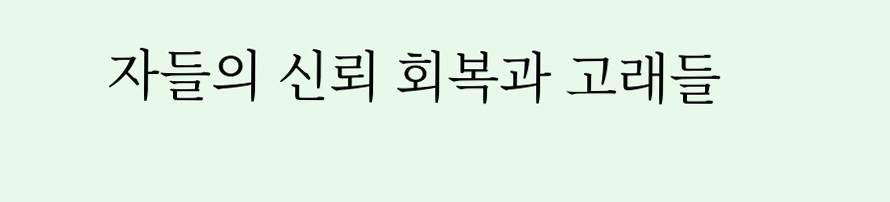자들의 신뢰 회복과 고래들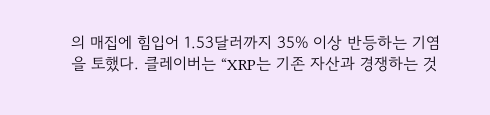의 매집에 힘입어 1.53달러까지 35% 이상 반등하는 기염을 토했다. 클레이버는 “XRP는 기존 자산과 경쟁하는 것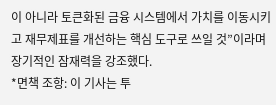이 아니라 토큰화된 금융 시스템에서 가치를 이동시키고 재무제표를 개선하는 핵심 도구로 쓰일 것”이라며 장기적인 잠재력을 강조했다.
*면책 조항: 이 기사는 투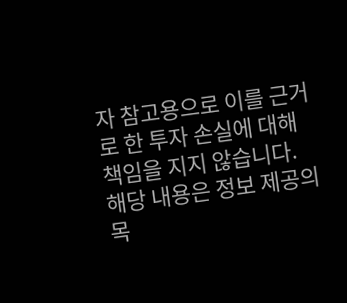자 참고용으로 이를 근거로 한 투자 손실에 대해 책임을 지지 않습니다. 해당 내용은 정보 제공의 목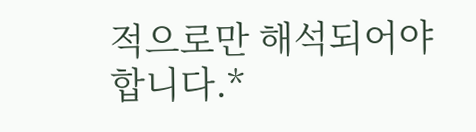적으로만 해석되어야 합니다.*